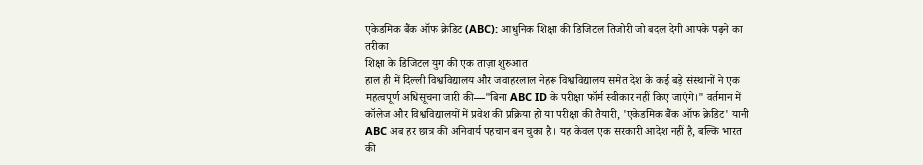एकेडमिक बैंक ऑफ क्रेडिट (ABC): आधुनिक शिक्षा की डिजिटल तिजोरी जो बदल देगी आपके पढ़ने का तरीका
शिक्षा के डिजिटल युग की एक ताज़ा शुरुआत
हाल ही में दिल्ली विश्वविद्यालय और जवाहरलाल नेहरू विश्वविद्यालय समेत देश के कई बड़े संस्थानों ने एक महत्वपूर्ण अधिसूचना जारी की—"बिना ABC ID के परीक्षा फॉर्म स्वीकार नहीं किए जाएंगे।" वर्तमान में कॉलेज और विश्वविद्यालयों में प्रवेश की प्रक्रिया हो या परीक्षा की तैयारी, 'एकेडमिक बैंक ऑफ क्रेडिट' यानी ABC अब हर छात्र की अनिवार्य पहचान बन चुका है। यह केवल एक सरकारी आदेश नहीं है, बल्कि भारत की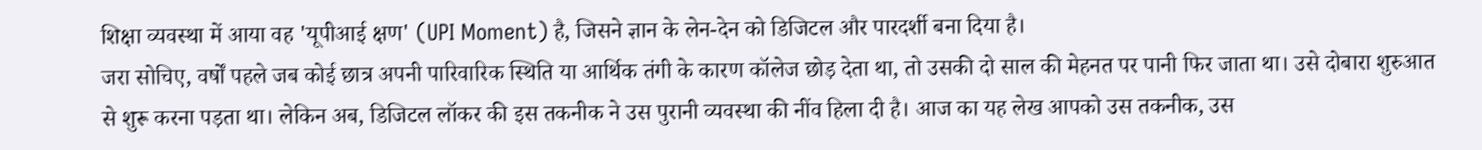शिक्षा व्यवस्था में आया वह 'यूपीआई क्षण' (UPI Moment) है, जिसने ज्ञान के लेन-देन को डिजिटल और पारदर्शी बना दिया है।
जरा सोचिए, वर्षों पहले जब कोई छात्र अपनी पारिवारिक स्थिति या आर्थिक तंगी के कारण कॉलेज छोड़ देता था, तो उसकी दो साल की मेहनत पर पानी फिर जाता था। उसे दोबारा शुरुआत से शुरू करना पड़ता था। लेकिन अब, डिजिटल लॉकर की इस तकनीक ने उस पुरानी व्यवस्था की नींव हिला दी है। आज का यह लेख आपको उस तकनीक, उस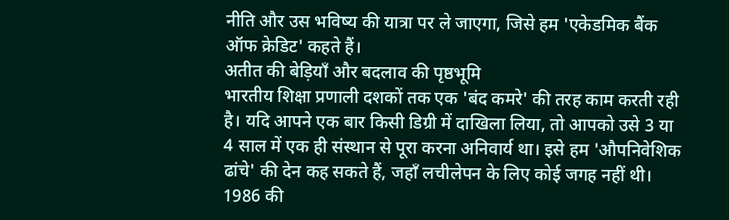नीति और उस भविष्य की यात्रा पर ले जाएगा, जिसे हम 'एकेडमिक बैंक ऑफ क्रेडिट' कहते हैं।
अतीत की बेड़ियाँ और बदलाव की पृष्ठभूमि
भारतीय शिक्षा प्रणाली दशकों तक एक 'बंद कमरे' की तरह काम करती रही है। यदि आपने एक बार किसी डिग्री में दाखिला लिया, तो आपको उसे 3 या 4 साल में एक ही संस्थान से पूरा करना अनिवार्य था। इसे हम 'औपनिवेशिक ढांचे' की देन कह सकते हैं, जहाँ लचीलेपन के लिए कोई जगह नहीं थी। 1986 की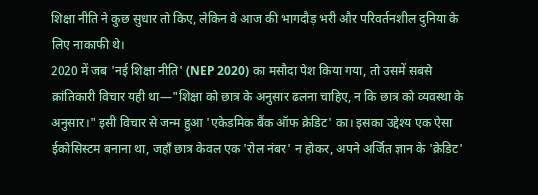शिक्षा नीति ने कुछ सुधार तो किए, लेकिन वे आज की भागदौड़ भरी और परिवर्तनशील दुनिया के लिए नाकाफी थे।
2020 में जब 'नई शिक्षा नीति' (NEP 2020) का मसौदा पेश किया गया, तो उसमें सबसे क्रांतिकारी विचार यही था—"शिक्षा को छात्र के अनुसार ढलना चाहिए, न कि छात्र को व्यवस्था के अनुसार।" इसी विचार से जन्म हुआ 'एकेडमिक बैंक ऑफ क्रेडिट' का। इसका उद्देश्य एक ऐसा ईकोसिस्टम बनाना था, जहाँ छात्र केवल एक 'रोल नंबर' न होकर, अपने अर्जित ज्ञान के 'क्रेडिट'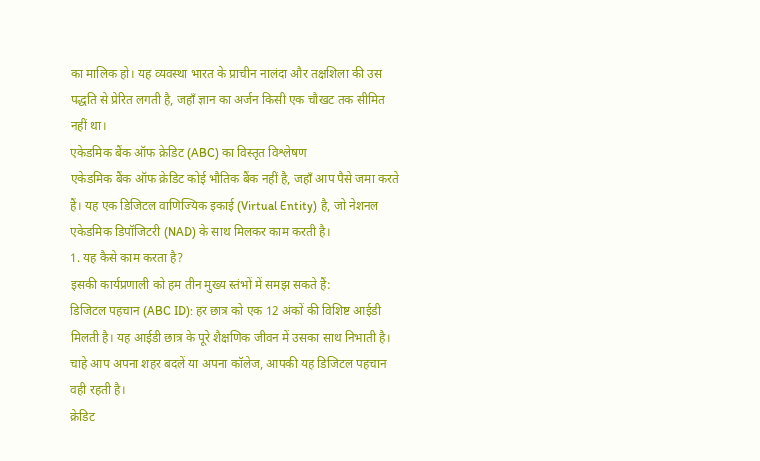का मालिक हो। यह व्यवस्था भारत के प्राचीन नालंदा और तक्षशिला की उस पद्धति से प्रेरित लगती है, जहाँ ज्ञान का अर्जन किसी एक चौखट तक सीमित नहीं था।
एकेडमिक बैंक ऑफ क्रेडिट (ABC) का विस्तृत विश्लेषण
एकेडमिक बैंक ऑफ क्रेडिट कोई भौतिक बैंक नहीं है, जहाँ आप पैसे जमा करते हैं। यह एक डिजिटल वाणिज्यिक इकाई (Virtual Entity) है, जो नेशनल एकेडमिक डिपॉजिटरी (NAD) के साथ मिलकर काम करती है।
1. यह कैसे काम करता है?
इसकी कार्यप्रणाली को हम तीन मुख्य स्तंभों में समझ सकते हैं:
डिजिटल पहचान (ABC ID): हर छात्र को एक 12 अंकों की विशिष्ट आईडी मिलती है। यह आईडी छात्र के पूरे शैक्षणिक जीवन में उसका साथ निभाती है। चाहे आप अपना शहर बदलें या अपना कॉलेज, आपकी यह डिजिटल पहचान वही रहती है।
क्रेडिट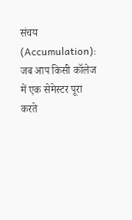संचय (Accumulation): जब आप किसी कॉलेज में एक सेमेस्टर पूरा करते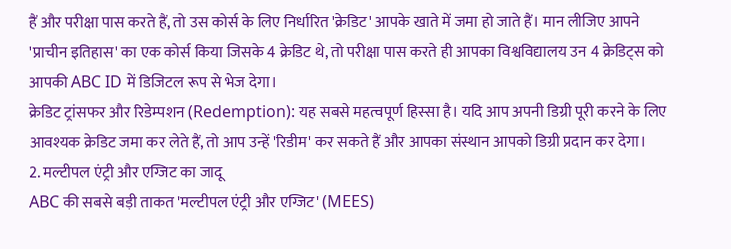हैं और परीक्षा पास करते हैं, तो उस कोर्स के लिए निर्धारित 'क्रेडिट' आपके खाते में जमा हो जाते हैं। मान लीजिए आपने 'प्राचीन इतिहास' का एक कोर्स किया जिसके 4 क्रेडिट थे, तो परीक्षा पास करते ही आपका विश्वविद्यालय उन 4 क्रेडिट्स को आपकी ABC ID में डिजिटल रूप से भेज देगा।
क्रेडिट ट्रांसफर और रिडेम्पशन (Redemption): यह सबसे महत्वपूर्ण हिस्सा है। यदि आप अपनी डिग्री पूरी करने के लिए आवश्यक क्रेडिट जमा कर लेते हैं, तो आप उन्हें 'रिडीम' कर सकते हैं और आपका संस्थान आपको डिग्री प्रदान कर देगा।
2. मल्टीपल एंट्री और एग्जिट का जादू
ABC की सबसे बड़ी ताकत 'मल्टीपल एंट्री और एग्जिट' (MEES)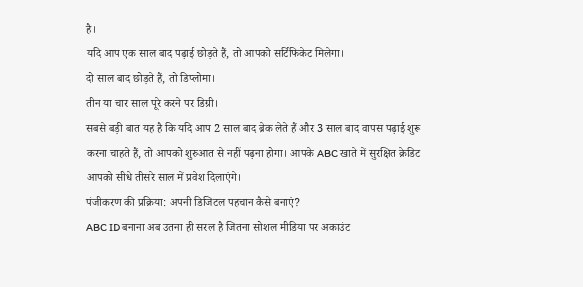है।
यदि आप एक साल बाद पढ़ाई छोड़ते हैं, तो आपको सर्टिफिकेट मिलेगा।
दो साल बाद छोड़ते हैं, तो डिप्लोमा।
तीन या चार साल पूरे करने पर डिग्री।
सबसे बड़ी बात यह है कि यदि आप 2 साल बाद ब्रेक लेते हैं और 3 साल बाद वापस पढ़ाई शुरू करना चाहते हैं, तो आपको शुरुआत से नहीं पढ़ना होगा। आपके ABC खाते में सुरक्षित क्रेडिट आपको सीधे तीसरे साल में प्रवेश दिलाएंगे।
पंजीकरण की प्रक्रिया: अपनी डिजिटल पहचान कैसे बनाएं?
ABC ID बनाना अब उतना ही सरल है जितना सोशल मीडिया पर अकाउंट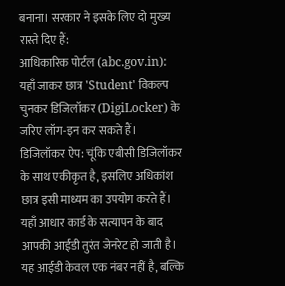बनाना। सरकार ने इसके लिए दो मुख्य रास्ते दिए हैं:
आधिकारिक पोर्टल (abc.gov.in): यहाँ जाकर छात्र 'Student' विकल्प चुनकर डिजिलॉकर (DigiLocker) के जरिए लॉग-इन कर सकते हैं।
डिजिलॉकर ऐप: चूंकि एबीसी डिजिलॉकर के साथ एकीकृत है, इसलिए अधिकांश छात्र इसी माध्यम का उपयोग करते हैं। यहाँ आधार कार्ड के सत्यापन के बाद आपकी आईडी तुरंत जेनरेट हो जाती है।
यह आईडी केवल एक नंबर नहीं है, बल्कि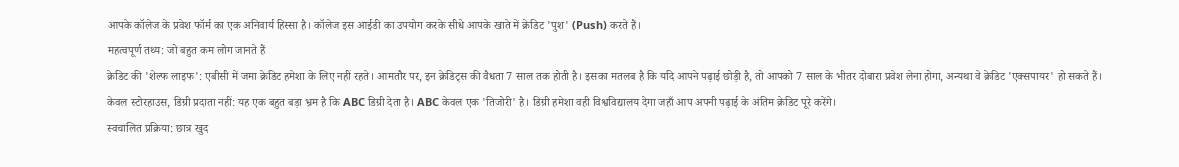आपके कॉलेज के प्रवेश फॉर्म का एक अनिवार्य हिस्सा है। कॉलेज इस आईडी का उपयोग करके सीधे आपके खाते में क्रेडिट 'पुश' (Push) करते हैं।
महत्वपूर्ण तथ्य: जो बहुत कम लोग जानते हैं
क्रेडिट की 'शेल्फ लाइफ': एबीसी में जमा क्रेडिट हमेशा के लिए नहीं रहते। आमतौर पर, इन क्रेडिट्स की वैधता 7 साल तक होती है। इसका मतलब है कि यदि आपने पढ़ाई छोड़ी है, तो आपको 7 साल के भीतर दोबारा प्रवेश लेना होगा, अन्यथा वे क्रेडिट 'एक्सपायर' हो सकते हैं।
केवल स्टोरहाउस, डिग्री प्रदाता नहीं: यह एक बहुत बड़ा भ्रम है कि ABC डिग्री देता है। ABC केवल एक 'तिजोरी' है। डिग्री हमेशा वही विश्वविद्यालय देगा जहाँ आप अपनी पढ़ाई के अंतिम क्रेडिट पूरे करेंगे।
स्वचालित प्रक्रिया: छात्र खुद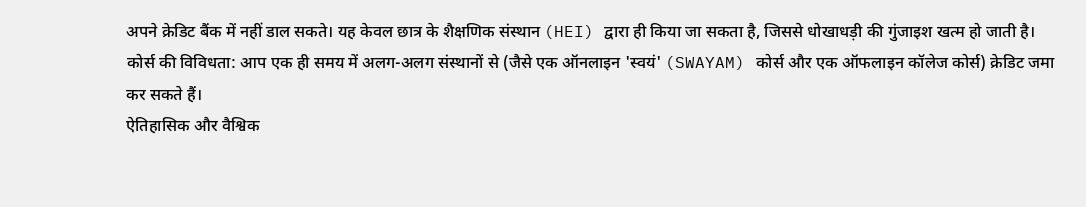अपने क्रेडिट बैंक में नहीं डाल सकते। यह केवल छात्र के शैक्षणिक संस्थान (HEI) द्वारा ही किया जा सकता है, जिससे धोखाधड़ी की गुंजाइश खत्म हो जाती है।
कोर्स की विविधता: आप एक ही समय में अलग-अलग संस्थानों से (जैसे एक ऑनलाइन 'स्वयं' (SWAYAM) कोर्स और एक ऑफलाइन कॉलेज कोर्स) क्रेडिट जमा कर सकते हैं।
ऐतिहासिक और वैश्विक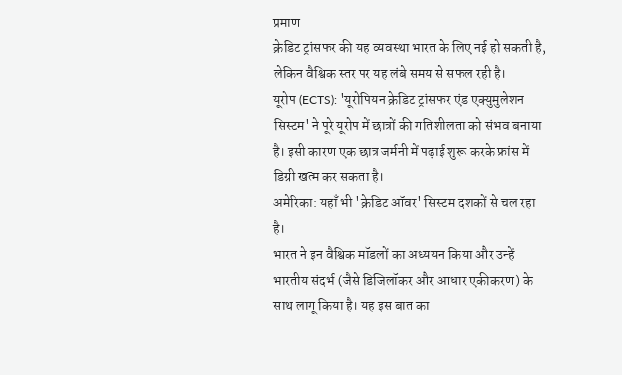प्रमाण
क्रेडिट ट्रांसफर की यह व्यवस्था भारत के लिए नई हो सकती है, लेकिन वैश्विक स्तर पर यह लंबे समय से सफल रही है।
यूरोप (ECTS): 'यूरोपियन क्रेडिट ट्रांसफर एंड एक्युमुलेशन सिस्टम' ने पूरे यूरोप में छात्रों की गतिशीलता को संभव बनाया है। इसी कारण एक छात्र जर्मनी में पढ़ाई शुरू करके फ्रांस में डिग्री खत्म कर सकता है।
अमेरिका: यहाँ भी 'क्रेडिट ऑवर' सिस्टम दशकों से चल रहा है।
भारत ने इन वैश्विक मॉडलों का अध्ययन किया और उन्हें भारतीय संदर्भ (जैसे डिजिलॉकर और आधार एकीकरण) के साथ लागू किया है। यह इस बात का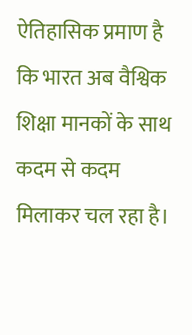ऐतिहासिक प्रमाण है कि भारत अब वैश्विक शिक्षा मानकों के साथ कदम से कदम मिलाकर चल रहा है।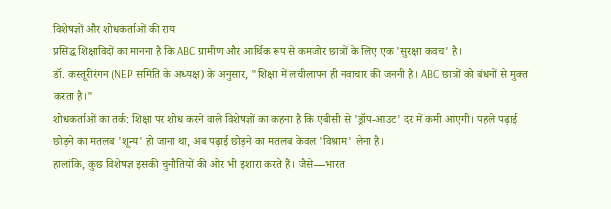विशेषज्ञों और शोधकर्ताओं की राय
प्रसिद्ध शिक्षाविदों का मानना है कि ABC ग्रामीण और आर्थिक रूप से कमजोर छात्रों के लिए एक 'सुरक्षा कवच' है।
डॉ. कस्तूरीरंगन (NEP समिति के अध्यक्ष) के अनुसार, "शिक्षा में लचीलापन ही नवाचार की जननी है। ABC छात्रों को बंधनों से मुक्त करता है।"
शोधकर्ताओं का तर्क: शिक्षा पर शोध करने वाले विशेषज्ञों का कहना है कि एबीसी से 'ड्रॉप-आउट' दर में कमी आएगी। पहले पढ़ाई छोड़ने का मतलब 'शून्य' हो जाना था, अब पढ़ाई छोड़ने का मतलब केवल 'विश्राम' लेना है।
हालांकि, कुछ विशेषज्ञ इसकी चुनौतियों की ओर भी इशारा करते हैं। जैसे—भारत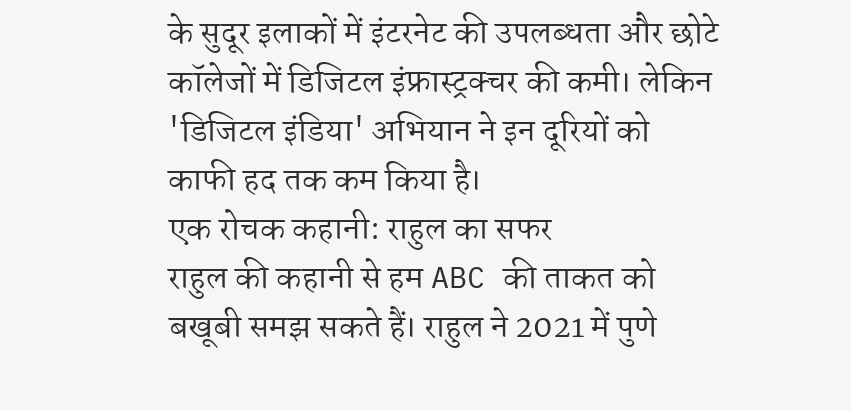के सुदूर इलाकों में इंटरनेट की उपलब्धता और छोटे कॉलेजों में डिजिटल इंफ्रास्ट्रक्चर की कमी। लेकिन 'डिजिटल इंडिया' अभियान ने इन दूरियों को काफी हद तक कम किया है।
एक रोचक कहानी: राहुल का सफर
राहुल की कहानी से हम ABC की ताकत को बखूबी समझ सकते हैं। राहुल ने 2021 में पुणे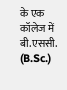के एक कॉलेज में बी.एससी. (B.Sc.)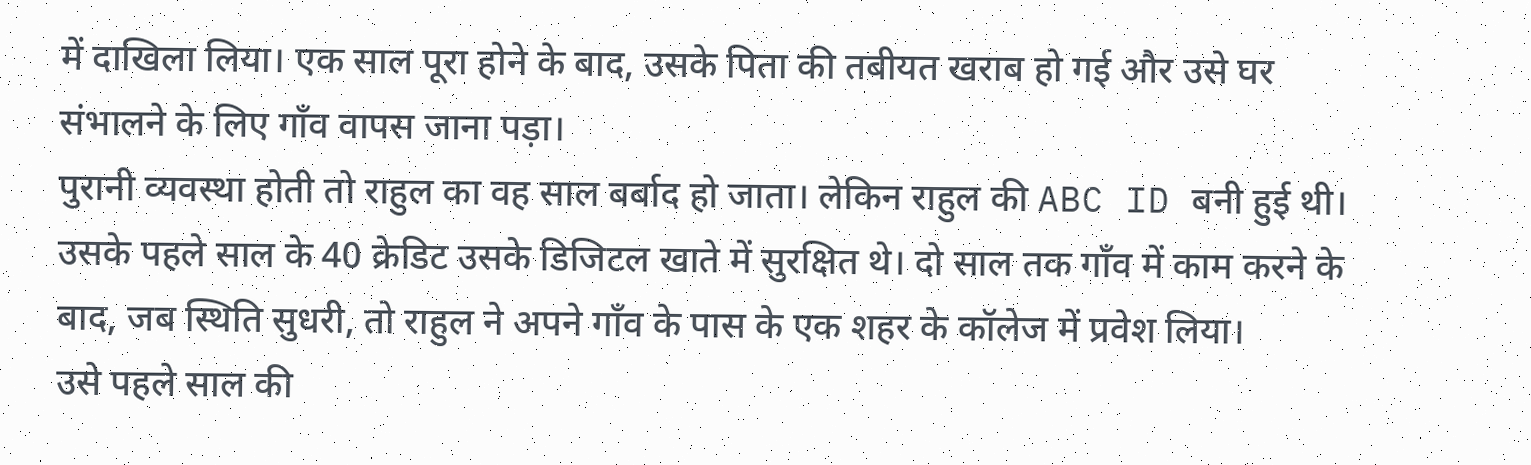में दाखिला लिया। एक साल पूरा होने के बाद, उसके पिता की तबीयत खराब हो गई और उसे घर संभालने के लिए गाँव वापस जाना पड़ा।
पुरानी व्यवस्था होती तो राहुल का वह साल बर्बाद हो जाता। लेकिन राहुल की ABC ID बनी हुई थी। उसके पहले साल के 40 क्रेडिट उसके डिजिटल खाते में सुरक्षित थे। दो साल तक गाँव में काम करने के बाद, जब स्थिति सुधरी, तो राहुल ने अपने गाँव के पास के एक शहर के कॉलेज में प्रवेश लिया।
उसे पहले साल की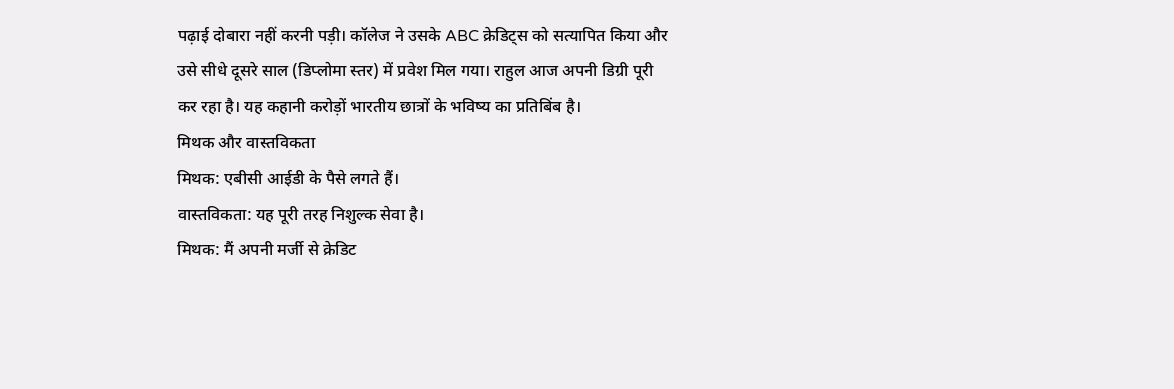पढ़ाई दोबारा नहीं करनी पड़ी। कॉलेज ने उसके ABC क्रेडिट्स को सत्यापित किया और उसे सीधे दूसरे साल (डिप्लोमा स्तर) में प्रवेश मिल गया। राहुल आज अपनी डिग्री पूरी कर रहा है। यह कहानी करोड़ों भारतीय छात्रों के भविष्य का प्रतिबिंब है।
मिथक और वास्तविकता
मिथक: एबीसी आईडी के पैसे लगते हैं।
वास्तविकता: यह पूरी तरह निशुल्क सेवा है।
मिथक: मैं अपनी मर्जी से क्रेडिट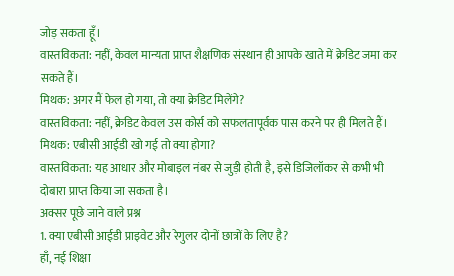जोड़ सकता हूँ।
वास्तविकता: नहीं, केवल मान्यता प्राप्त शैक्षणिक संस्थान ही आपके खाते में क्रेडिट जमा कर सकते हैं।
मिथक: अगर मैं फेल हो गया, तो क्या क्रेडिट मिलेंगे?
वास्तविकता: नहीं, क्रेडिट केवल उस कोर्स को सफलतापूर्वक पास करने पर ही मिलते हैं।
मिथक: एबीसी आईडी खो गई तो क्या होगा?
वास्तविकता: यह आधार और मोबाइल नंबर से जुड़ी होती है, इसे डिजिलॉकर से कभी भी दोबारा प्राप्त किया जा सकता है।
अक्सर पूछे जाने वाले प्रश्न
1. क्या एबीसी आईडी प्राइवेट और रेगुलर दोनों छात्रों के लिए है?
हाँ, नई शिक्षा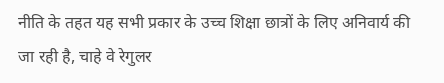नीति के तहत यह सभी प्रकार के उच्च शिक्षा छात्रों के लिए अनिवार्य की जा रही है, चाहे वे रेगुलर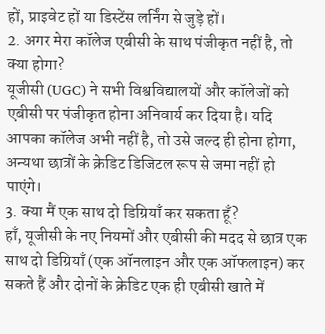हों, प्राइवेट हों या डिस्टेंस लर्निंग से जुड़े हों।
2. अगर मेरा कॉलेज एबीसी के साथ पंजीकृत नहीं है, तो क्या होगा?
यूजीसी (UGC) ने सभी विश्वविद्यालयों और कॉलेजों को एबीसी पर पंजीकृत होना अनिवार्य कर दिया है। यदि आपका कॉलेज अभी नहीं है, तो उसे जल्द ही होना होगा, अन्यथा छात्रों के क्रेडिट डिजिटल रूप से जमा नहीं हो पाएंगे।
3. क्या मैं एक साथ दो डिग्रियाँ कर सकता हूँ?
हाँ, यूजीसी के नए नियमों और एबीसी की मदद से छात्र एक साथ दो डिग्रियाँ (एक ऑनलाइन और एक ऑफलाइन) कर सकते हैं और दोनों के क्रेडिट एक ही एबीसी खाते में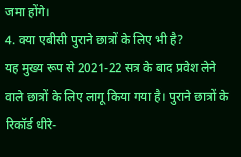जमा होंगे।
4. क्या एबीसी पुराने छात्रों के लिए भी है?
यह मुख्य रूप से 2021-22 सत्र के बाद प्रवेश लेने वाले छात्रों के लिए लागू किया गया है। पुराने छात्रों के रिकॉर्ड धीरे-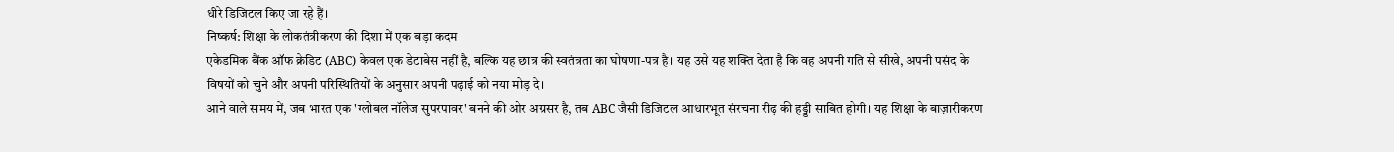धीरे डिजिटल किए जा रहे हैं।
निष्कर्ष: शिक्षा के लोकतंत्रीकरण की दिशा में एक बड़ा कदम
एकेडमिक बैंक ऑफ क्रेडिट (ABC) केवल एक डेटाबेस नहीं है, बल्कि यह छात्र की स्वतंत्रता का घोषणा-पत्र है। यह उसे यह शक्ति देता है कि वह अपनी गति से सीखे, अपनी पसंद के विषयों को चुने और अपनी परिस्थितियों के अनुसार अपनी पढ़ाई को नया मोड़ दे।
आने वाले समय में, जब भारत एक 'ग्लोबल नॉलेज सुपरपावर' बनने की ओर अग्रसर है, तब ABC जैसी डिजिटल आधारभूत संरचना रीढ़ की हड्डी साबित होगी। यह शिक्षा के बाज़ारीकरण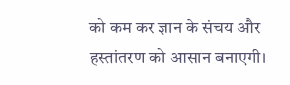को कम कर ज्ञान के संचय और हस्तांतरण को आसान बनाएगी।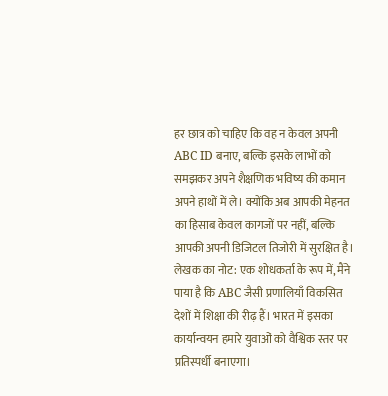हर छात्र को चाहिए कि वह न केवल अपनी ABC ID बनाए, बल्कि इसके लाभों को समझकर अपने शैक्षणिक भविष्य की कमान अपने हाथों में ले। क्योंकि अब आपकी मेहनत का हिसाब केवल कागजों पर नहीं, बल्कि आपकी अपनी डिजिटल तिजोरी में सुरक्षित है।
लेखक का नोट: एक शोधकर्ता के रूप में, मैंने पाया है कि ABC जैसी प्रणालियाँ विकसित देशों में शिक्षा की रीढ़ हैं। भारत में इसका कार्यान्वयन हमारे युवाओं को वैश्विक स्तर पर प्रतिस्पर्धी बनाएगा।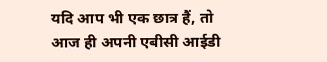यदि आप भी एक छात्र हैं, तो आज ही अपनी एबीसी आईडी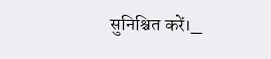सुनिश्चित करें।_